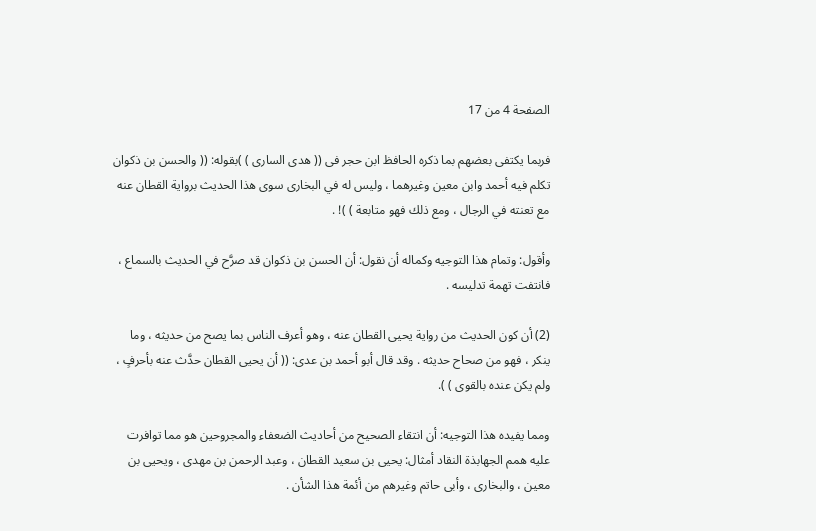الصفحة 4 من 17

فربما يكتفى بعضهم بما ذكره الحافظ ابن حجر فى (( هدى السارى ) )بقوله: (( والحسن بن ذكوان تكلم فيه أحمد وابن معين وغيرهما ، وليس له في البخارى سوى هذا الحديث برواية القطان عنه مع تعنته في الرجال ، ومع ذلك فهو متابعة ) )! .

وأقول: وتمام هذا التوجيه وكماله أن نقول: أن الحسن بن ذكوان قد صرَّح في الحديث بالسماع ، فانتفت تهمة تدليسه .

(2) أن كون الحديث من رواية يحيى القطان عنه ، وهو أعرف الناس بما يصح من حديثه ، وما ينكر ، فهو من صحاح حديثه . وقد قال أبو أحمد بن عدى: (( أن يحيى القطان حدَّث عنه بأحرفٍ ، ولم يكن عنده بالقوى ) ).

ومما يفيده هذا التوجيه: أن انتقاء الصحيح من أحاديث الضعفاء والمجروحين هو مما توافرت عليه همم الجهابذة النقاد أمثال: يحيى بن سعيد القطان ، وعبد الرحمن بن مهدى ، ويحيى بن معين ، والبخارى ، وأبى حاتم وغيرهم من أئمة هذا الشأن .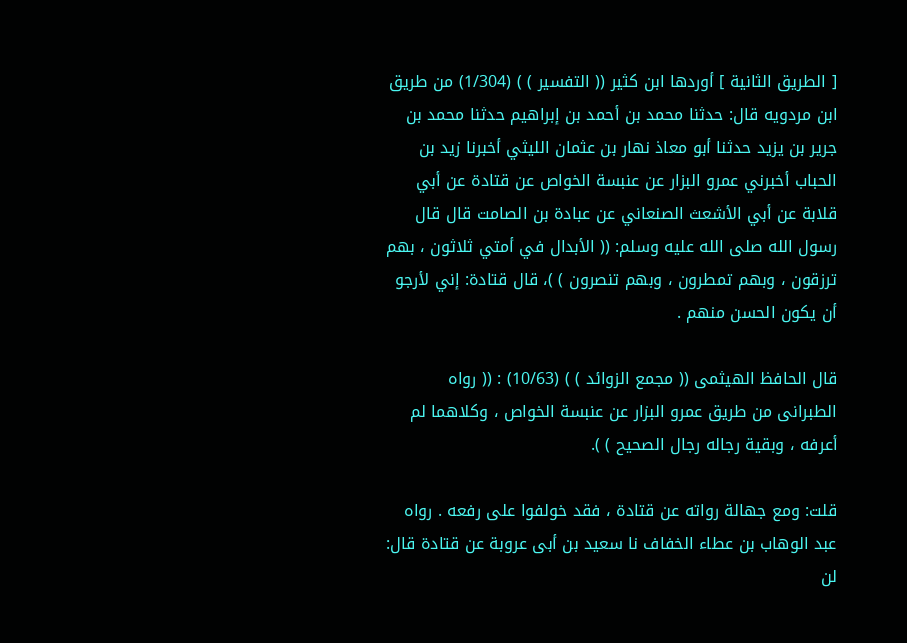[ الطريق الثانية ] أوردها ابن كثير (( التفسير ) ) (1/304) من طريق ابن مردويه قال: حدثنا محمد بن أحمد بن إبراهيم حدثنا محمد بن جرير بن يزيد حدثنا أبو معاذ نهار بن عثمان الليثي أخبرنا زيد بن الحباب أخبرني عمرو البزار عن عنبسة الخواص عن قتادة عن أبي قلابة عن أبي الأشعث الصنعاني عن عبادة بن الصامت قال قال رسول الله صلى الله عليه وسلم: (( الأبدال في أمتي ثلاثون ، بهم ترزقون ، وبهم تمطرون ، وبهم تنصرون ) )، قال قتادة: إني لأرجو أن يكون الحسن منهم .

قال الحافظ الهيثمى (( مجمع الزوائد ) ) (10/63) : (( رواه الطبرانى من طريق عمرو البزار عن عنبسة الخواص ، وكلاهما لم أعرفه ، وبقية رجاله رجال الصحيح ) ).

قلت: ومع جهالة رواته عن قتادة ، فقد خولفوا على رفعه . رواه عبد الوهاب بن عطاء الخفاف نا سعيد بن أبى عروبة عن قتادة قال: لن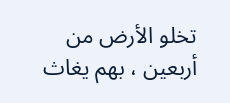تخلو الأرض من أربعين ، بهم يغاث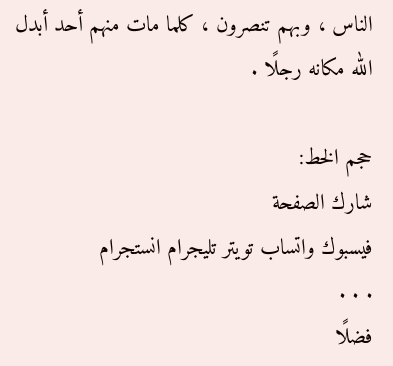الناس ، وبهم تنصرون ، كلما مات منهم أحد أبدل الله مكانه رجلًا .

حجم الخط:
شارك الصفحة
فيسبوك واتساب تويتر تليجرام انستجرام
. . .
فضلًا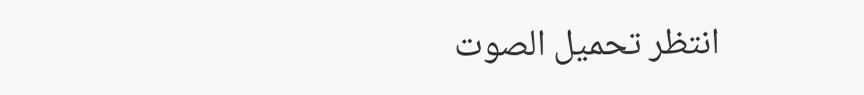انتظر تحميل الصوت